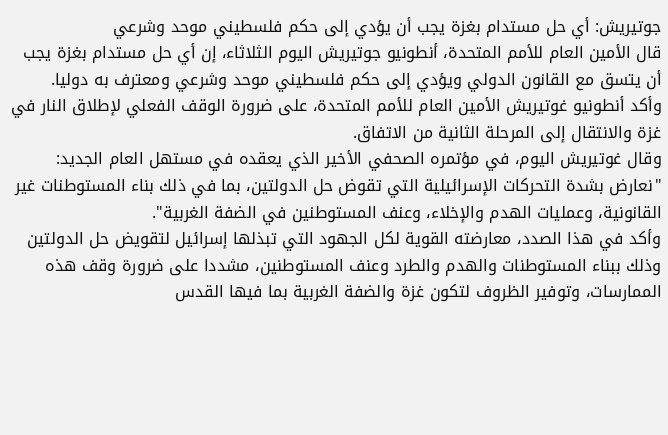جوتيريش: أي حل مستدام بغزة يجب أن يؤدي إلى حكم فلسطيني موحد وشرعي
قال الأمين العام للأمم المتحدة، أنطونيو جوتيريش اليوم الثلاثاء، إن أي حل مستدام بغزة يجب أن يتسق مع القانون الدولي ويؤدي إلى حكم فلسطيني موحد وشرعي ومعترف به دوليا.
وأكد أنطونيو غوتيريش الأمين العام للأمم المتحدة، على ضرورة الوقف الفعلي لإطلاق النار في غزة والانتقال إلى المرحلة الثانية من الاتفاق.
وقال غوتيريش اليوم، في مؤتمره الصحفي الأخير الذي يعقده في مستهل العام الجديد: "نعارض بشدة التحركات الإسرائيلية التي تقوض حل الدولتين، بما في ذلك بناء المستوطنات غير القانونية، وعمليات الهدم والإخلاء، وعنف المستوطنين في الضفة الغربية".
وأكد في هذا الصدد، معارضته القوية لكل الجهود التي تبذلها إسرائيل لتقويض حل الدولتين وذلك ببناء المستوطنات والهدم والطرد وعنف المستوطنين، مشددا على ضرورة وقف هذه الممارسات، وتوفير الظروف لتكون غزة والضفة الغربية بما فيها القدس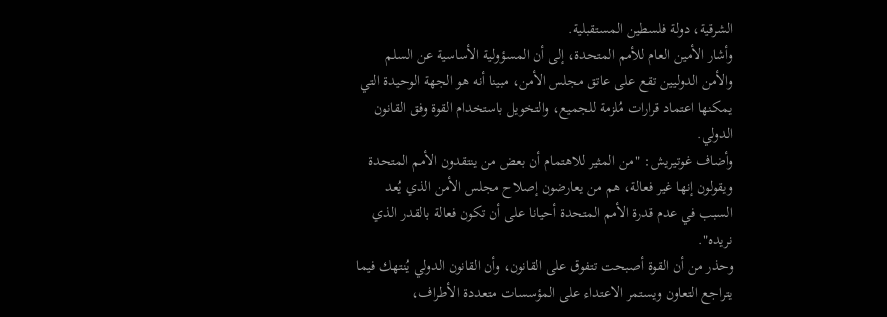الشرقية، دولة فلسطين المستقبلية.
وأشار الأمين العام للأمم المتحدة، إلى أن المسؤولية الأساسية عن السلم والأمن الدوليين تقع على عاتق مجلس الأمن، مبينا أنه هو الجهة الوحيدة التي يمكنها اعتماد قرارات مُلزمة للجميع، والتخويل باستخدام القوة وفق القانون الدولي.
وأضاف غوتيريش: "من المثير للاهتمام أن بعض من ينتقدون الأمم المتحدة ويقولون إنها غير فعالة، هم من يعارضون إصلاح مجلس الأمن الذي يُعد السبب في عدم قدرة الأمم المتحدة أحيانا على أن تكون فعالة بالقدر الذي نريده".
وحذر من أن القوة أصبحت تتفوق على القانون، وأن القانون الدولي يُنتهك فيما يتراجع التعاون ويستمر الاعتداء على المؤسسات متعددة الأطراف،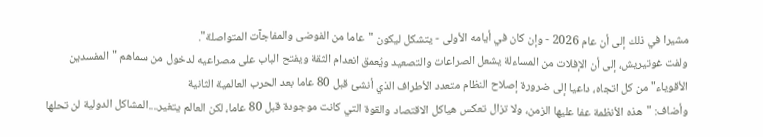مشيرا في ذلك إلى أن عام 2026 - وإن كان في أيامه الأولى - يتشكل ليكون "عاما من الفوضى والمفاجآت المتواصلة".
ولفت غوتيريش، إلى أن الإفلات من المساءلة يشعل الصراعات والتصعيد ويُعمق انعدام الثقة ويفتح الباب على مصراعيه لدخول من سماهم "المفسدين الأقوياء" من كل اتجاه، داعيا إلى ضرورة إصلاح النظام متعدد الأطراف الذي أنشئ قبل 80 عاما بعد الحرب العالمية الثانية
وأضاف: "هذه الأنظمة عفا عليها الزمن، ولا تزال تعكس هياكل الاقتصاد والقوة التي كانت موجودة قبل 80 عاما، لكن العالم يتغير....المشاكل الدولية لن تحلها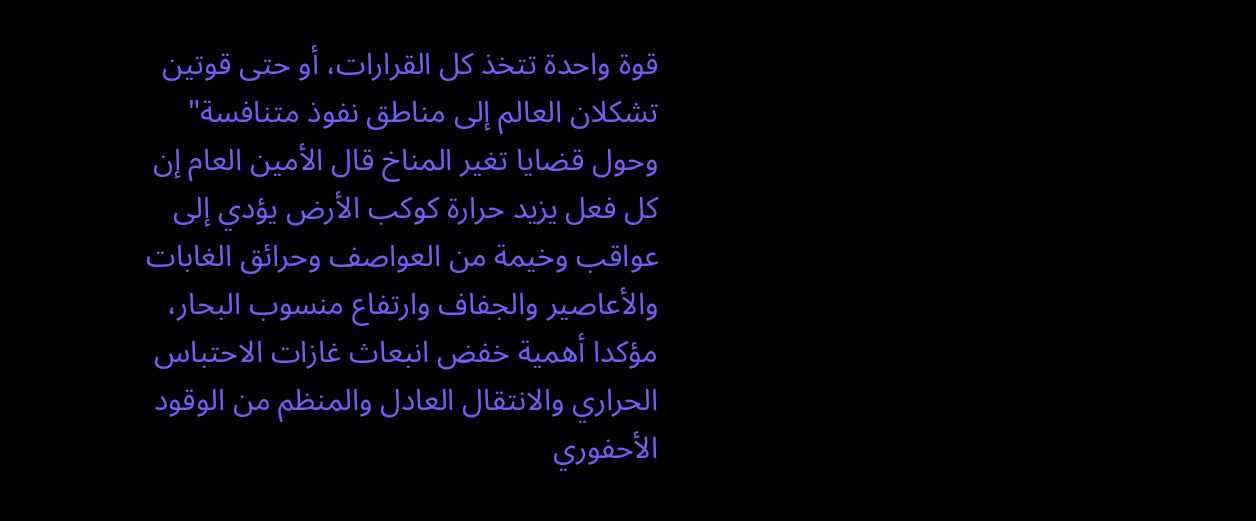قوة واحدة تتخذ كل القرارات، أو حتى قوتين تشكلان العالم إلى مناطق نفوذ متنافسة"
وحول قضايا تغير المناخ قال الأمين العام إن كل فعل يزيد حرارة كوكب الأرض يؤدي إلى عواقب وخيمة من العواصف وحرائق الغابات والأعاصير والجفاف وارتفاع منسوب البحار، مؤكدا أهمية خفض انبعاث غازات الاحتباس الحراري والانتقال العادل والمنظم من الوقود الأحفوري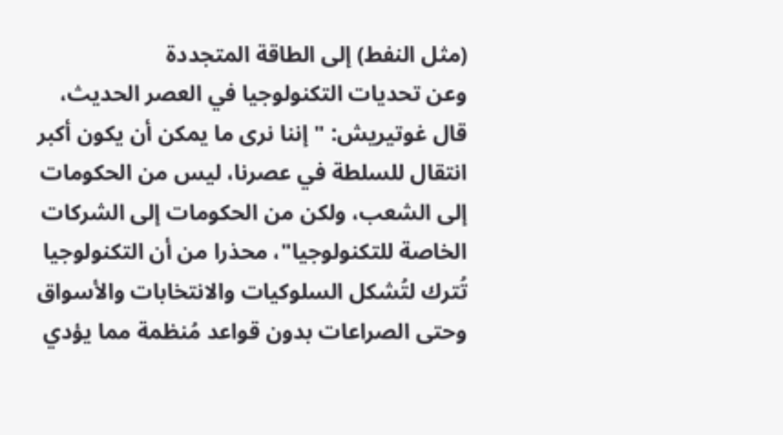(مثل النفط) إلى الطاقة المتجددة
وعن تحديات التكنولوجيا في العصر الحديث، قال غوتيريش: "إننا نرى ما يمكن أن يكون أكبر انتقال للسلطة في عصرنا، ليس من الحكومات إلى الشعب، ولكن من الحكومات إلى الشركات الخاصة للتكنولوجيا"، محذرا من أن التكنولوجيا تُترك لتُشكل السلوكيات والانتخابات والأسواق وحتى الصراعات بدون قواعد مُنظمة مما يؤدي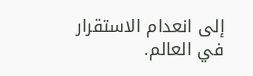إلى انعدام الاستقرار في العالم.